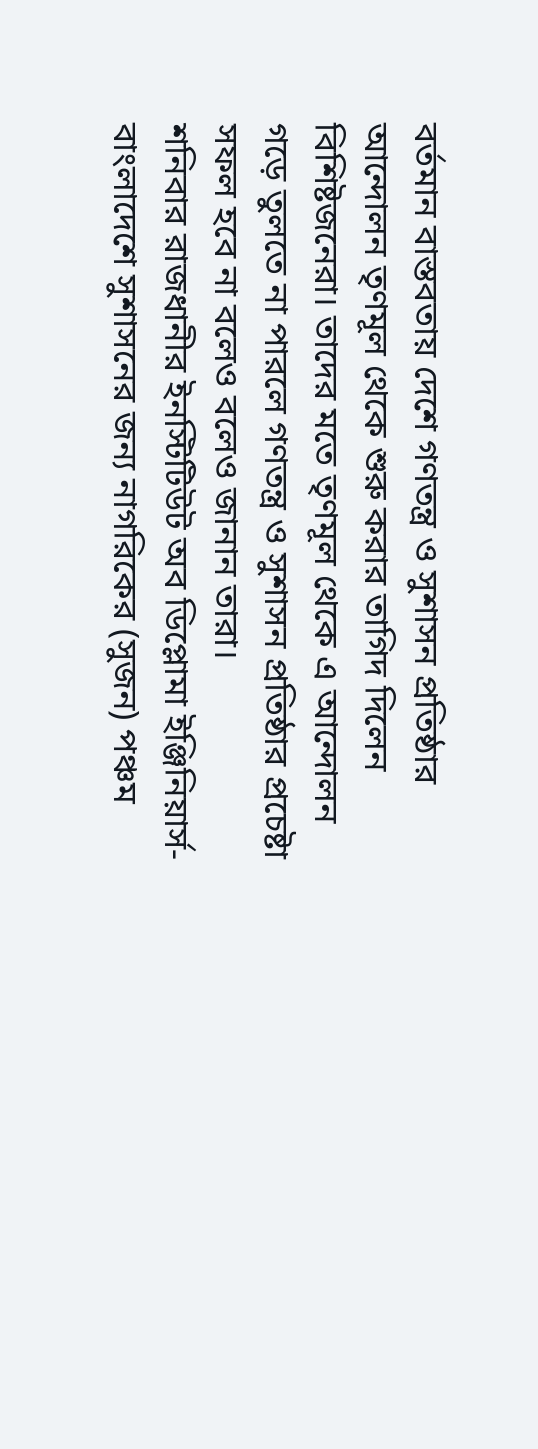বর্তমান বাস্তবতায় দেশে গণতন্ত্র ও সুশাসন প্রতিষ্ঠার আন্দোলন তৃণমূল থেকে শুরু করার তাগিদ দিলেন বিশিষ্টজনেরা। তাদের মতে তৃণমূল থেকে এ আন্দোলন গড়ে তুলতে না পারলে গণতন্ত্র ও সুশাসন প্রতিষ্ঠার প্রচেষ্টা সফল হবে না বলেও বলেও জানান তারা।
শনিবার রাজধানীর ইনস্টিটিউট অব ডিপ্লোমা ইঞ্জিনিয়ার্স-বাংলাদেশে সুশাসনের জন্য নাগরিকের (সুজন) পঞ্চম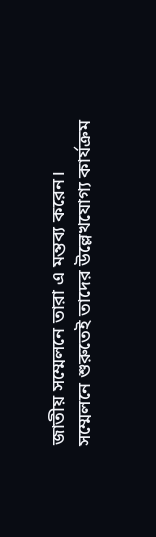জাতীয় সম্মেলনে তারা এ মন্তব্য করেন।
সম্মেলনে শুরুতেই তাদের উল্লেখযোগ্য কার্যক্রম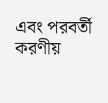এবং পরবর্তী করণীয়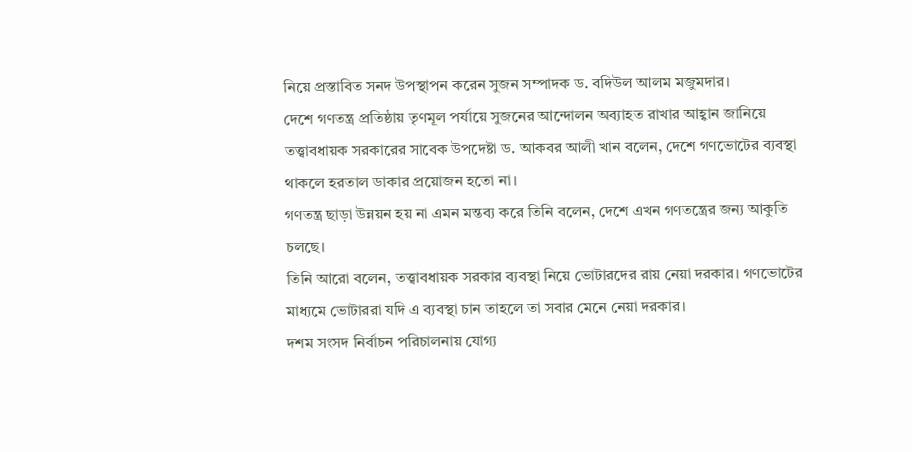নিয়ে প্রস্তাবিত সনদ উপস্থাপন করেন সুজন সম্পাদক ড. বদিউল আলম মজুমদার।
দেশে গণতন্ত্র প্রতিষ্ঠায় তৃণমূল পর্যায়ে সুজনের আন্দোলন অব্যাহত রাখার আহ্বান জানিয়ে তত্ত্বাবধায়ক সরকারের সাবেক উপদেষ্টা ড. আকবর আলী খান বলেন, দেশে গণভোটের ব্যবস্থা থাকলে হরতাল ডাকার প্রয়োজন হতো না।
গণতন্ত্র ছাড়া উন্নয়ন হয় না এমন মন্তব্য করে তিনি বলেন, দেশে এখন গণতন্ত্রের জন্য আকুতি চলছে।
তিনি আরো বলেন, তত্ত্বাবধায়ক সরকার ব্যবস্থা নিয়ে ভোটারদের রায় নেয়া দরকার। গণভোটের মাধ্যমে ভোটাররা যদি এ ব্যবস্থা চান তাহলে তা সবার মেনে নেয়া দরকার।
দশম সংসদ নির্বাচন পরিচালনায় যোগ্য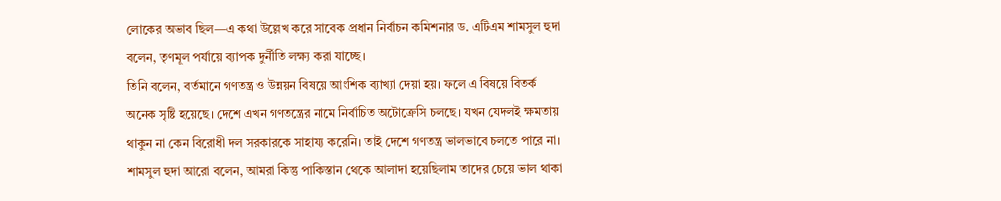লোকের অভাব ছিল—এ কথা উল্লেখ করে সাবেক প্রধান নির্বাচন কমিশনার ড. এটিএম শামসুল হুদা বলেন, তৃণমূল পর্যায়ে ব্যাপক দুর্নীতি লক্ষ্য করা যাচ্ছে।
তিনি বলেন, বর্তমানে গণতন্ত্র ও উন্নয়ন বিষয়ে আংশিক ব্যাখ্যা দেয়া হয়। ফলে এ বিষয়ে বিতর্ক অনেক সৃষ্টি হয়েছে। দেশে এখন গণতন্ত্রের নামে নির্বাচিত অটোক্রেসি চলছে। যখন যেদলই ক্ষমতায় থাকুন না কেন বিরোধী দল সরকারকে সাহায্য করেনি। তাই দেশে গণতন্ত্র ভালভাবে চলতে পারে না।
শামসুল হুদা আরো বলেন, আমরা কিন্তু পাকিস্তান থেকে আলাদা হয়েছিলাম তাদের চেয়ে ভাল থাকা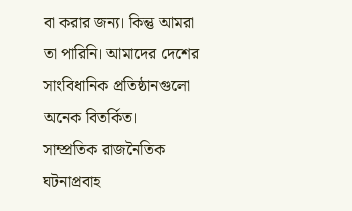বা করার জন্য। কিন্তু আমরা তা পারিনি। আমাদের দেশের সাংবিধানিক প্রতিষ্ঠানগুলো অনেক বিতর্কিত।
সাম্প্রতিক রাজনৈতিক ঘটনাপ্রবাহ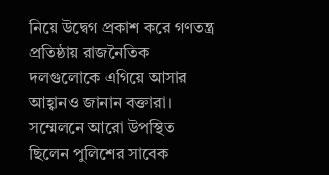নিয়ে উদ্বেগ প্রকাশ করে গণতন্ত্র প্রতিষ্ঠায় রাজনৈতিক দলগুলোকে এগিয়ে আসার আহ্বানও জানান বক্তারা।
সম্মেলনে আরো উপস্থিত ছিলেন পুলিশের সাবেক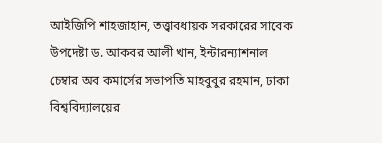আইজিপি শাহজাহান, তত্ত্বাবধায়ক সরকারের সাবেক উপদেষ্টা ড. আকবর আলী খান, ইন্টারন্যাশনাল চেম্বার অব কমার্সের সভাপতি মাহবুবুর রহমান, ঢাকা বিশ্ববিদ্যালয়ের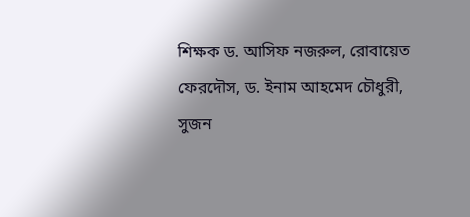শিক্ষক ড. আসিফ নজরুল, রোবায়েত ফেরদৌস, ড. ইনাম আহমেদ চৌধুরী, সুজন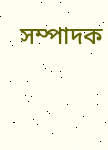সম্পাদক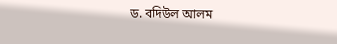ড. বদিউল আলম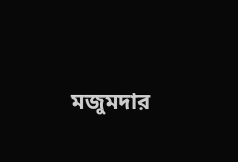মজুমদার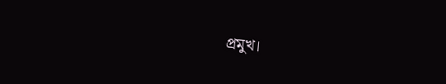প্রমুখ।